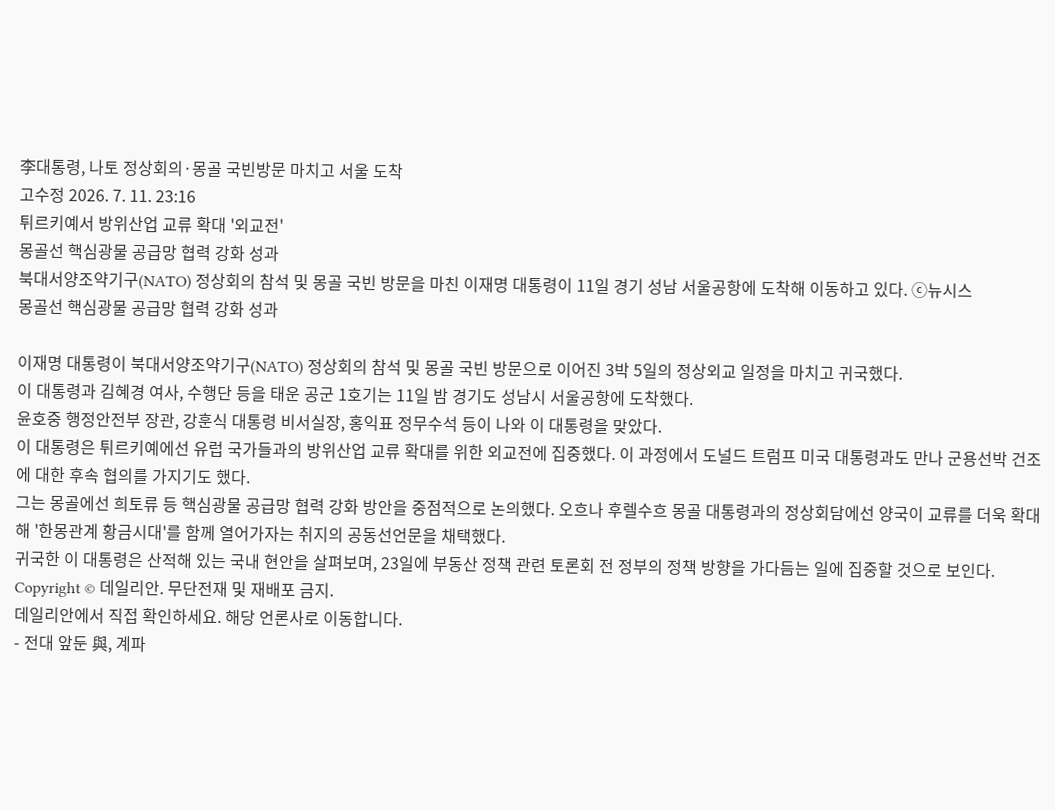李대통령, 나토 정상회의·몽골 국빈방문 마치고 서울 도착
고수정 2026. 7. 11. 23:16
튀르키예서 방위산업 교류 확대 '외교전'
몽골선 핵심광물 공급망 협력 강화 성과
북대서양조약기구(NATO) 정상회의 참석 및 몽골 국빈 방문을 마친 이재명 대통령이 11일 경기 성남 서울공항에 도착해 이동하고 있다. ⓒ뉴시스
몽골선 핵심광물 공급망 협력 강화 성과

이재명 대통령이 북대서양조약기구(NATO) 정상회의 참석 및 몽골 국빈 방문으로 이어진 3박 5일의 정상외교 일정을 마치고 귀국했다.
이 대통령과 김혜경 여사, 수행단 등을 태운 공군 1호기는 11일 밤 경기도 성남시 서울공항에 도착했다.
윤호중 행정안전부 장관, 강훈식 대통령 비서실장, 홍익표 정무수석 등이 나와 이 대통령을 맞았다.
이 대통령은 튀르키예에선 유럽 국가들과의 방위산업 교류 확대를 위한 외교전에 집중했다. 이 과정에서 도널드 트럼프 미국 대통령과도 만나 군용선박 건조에 대한 후속 협의를 가지기도 했다.
그는 몽골에선 희토류 등 핵심광물 공급망 협력 강화 방안을 중점적으로 논의했다. 오흐나 후렐수흐 몽골 대통령과의 정상회담에선 양국이 교류를 더욱 확대해 '한몽관계 황금시대'를 함께 열어가자는 취지의 공동선언문을 채택했다.
귀국한 이 대통령은 산적해 있는 국내 현안을 살펴보며, 23일에 부동산 정책 관련 토론회 전 정부의 정책 방향을 가다듬는 일에 집중할 것으로 보인다.
Copyright © 데일리안. 무단전재 및 재배포 금지.
데일리안에서 직접 확인하세요. 해당 언론사로 이동합니다.
- 전대 앞둔 與, 계파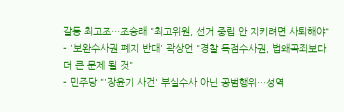갈등 최고조…조승래 "최고위원, 선거 중립 안 지키려면 사퇴해야"
- '보완수사권 폐지 반대' 곽상언 "경찰 독점수사권, 법왜곡죄보다 더 큰 문제 될 것"
- 민주당 "'장윤기 사건' 부실수사 아닌 공범행위…성역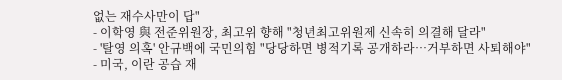없는 재수사만이 답"
- 이학영 與 전준위원장, 최고위 향해 "청년최고위원제 신속히 의결해 달라"
- '탈영 의혹' 안규백에 국민의힘 "당당하면 병적기록 공개하라…거부하면 사퇴해야"
- 미국, 이란 공습 재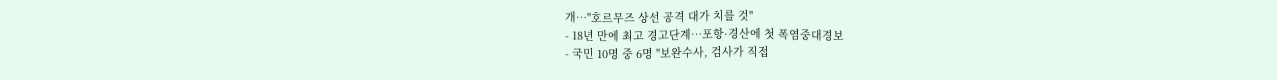개…"호르무즈 상선 공격 대가 치를 것"
- 18년 만에 최고 경고단계…포항·경산에 첫 폭염중대경보
- 국민 10명 중 6명 "보완수사, 검사가 직접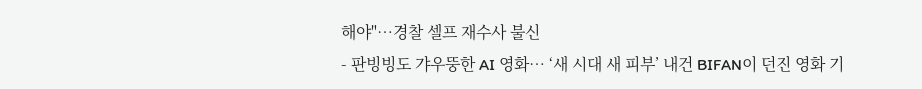해야"…경찰 셀프 재수사 불신
- 판빙빙도 갸우뚱한 AI 영화… ‘새 시대 새 피부’ 내건 BIFAN이 던진 영화 기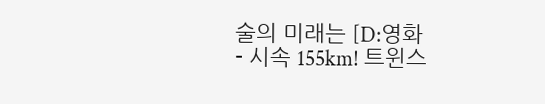술의 미래는 [D:영화
- 시속 155km! 트윈스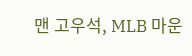맨 고우석, MLB 마운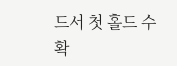드서 첫 홀드 수확